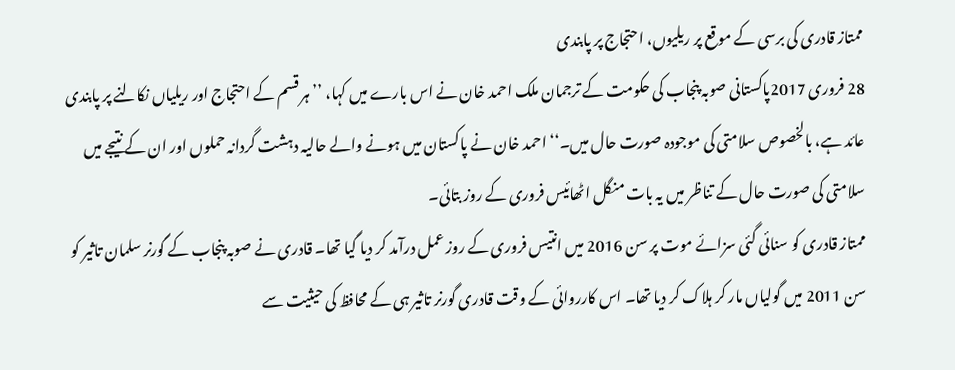ممتاز قادری کی برسی کے موقع پر ريلیوں، احتجاج پر پابندی
28 فروری 2017پاکستانی صوبہ پنجاب کی حکومت کے ترجمان ملک احمد خان نے اس بارے میں کہا، ’’ہر قسم کے احتجاج اور ريلياں نکالنے پر پابندی عائد ہے، بالخصوص سلامتی کی موجودہ صورت حال ميں۔‘‘ احمد خان نے پاکستان ميں ہونے والے حاليہ دہشت گردانہ حملوں اور ان کے نتيجے ميں سلامتی کی صورت حال کے تناظر ميں يہ بات منگل اٹھائيس فروری کے روز بتائی۔
ممتاز قادری کو سنائی گئی سزائے موت پر سن 2016 ميں انتيس فروری کے روز عمل درآمد کر ديا گيا تھا۔ قادری نے صوبہ پنجاب کے گورنر سلمان تاثير کو سن 2011 ميں گولياں مار کر ہلاک کر ديا تھا۔ اس کارروائی کے وقت قادری گورنر تاثیر ہی کے محافظ کی حيثيت سے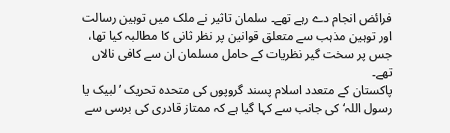فرائض انجام دے رہے تھے۔ سلمان تاثير نے ملک ميں توہين رسالت اور توہین مذہب سے متعلق قوانين پر نظر ثانی کا مطالبہ کيا تھا، جس پر سخت گير نظريات کے حامل مسلمان ان سے کافی نالاں تھے۔
پاکستان کے متعدد اسلام پسند گروپوں کی متحدہ تحريک ’لبيک يا رسول اللہ‘ کی جانب سے کہا گيا ہے کہ ممتاز قادری کی برسی سے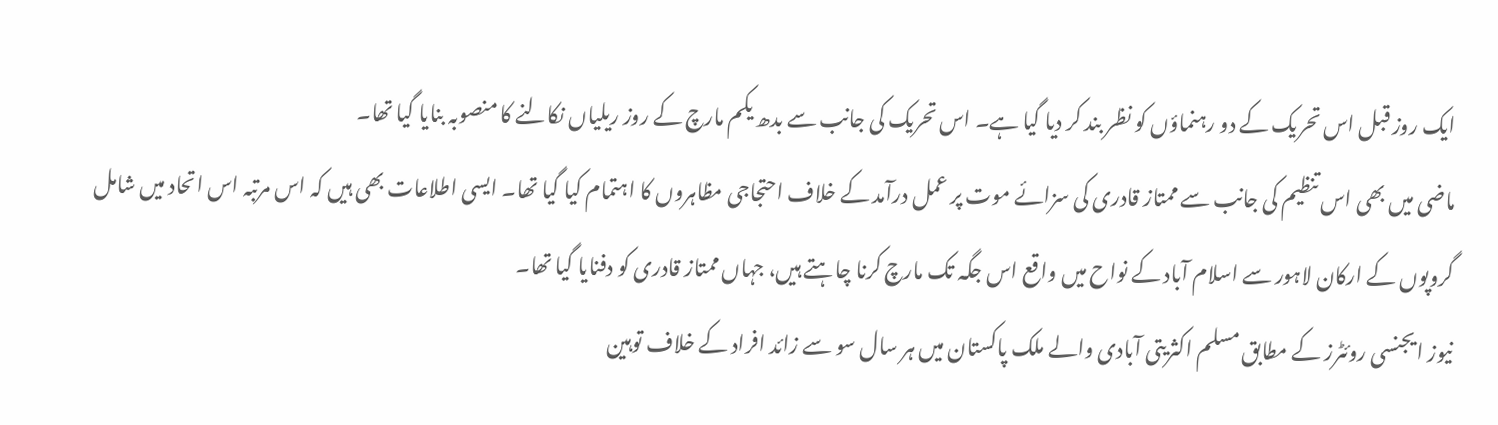ايک روز قبل اس تحریک کے دو رہنماؤں کو نظر بند کر ديا گيا ہے۔ اس تحریک کی جانب سے بدھ يکم مارچ کے روز ريلياں نکالنے کا منصوبہ بنایا گیا تھا۔
ماضی ميں بھی اس تنظیم کی جانب سے ممتاز قادری کی سزائے موت پر عمل درآمد کے خلاف احتجاجی مظاہروں کا اہتمام کیا گیا تھا۔ ایسی اطلاعات بھی ہيں کہ اس مرتبہ اس اتحاد میں شامل گروپوں کے ارکان لاہور سے اسلام آباد کے نواح ميں واقع اس جگہ تک مارچ کرنا چاہتے ہیں، جہاں ممتاز قادری کو دفنایا گیا تھا۔
نیوز ایجنسی روئٹرز کے مطابق مسلم اکثريتی آبادی والے ملک پاکستان ميں ہر سال سو سے زائد افراد کے خلاف توہين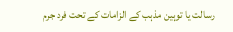رسالت یا توہین مذہب کے الزامات کے تحت فرد جرم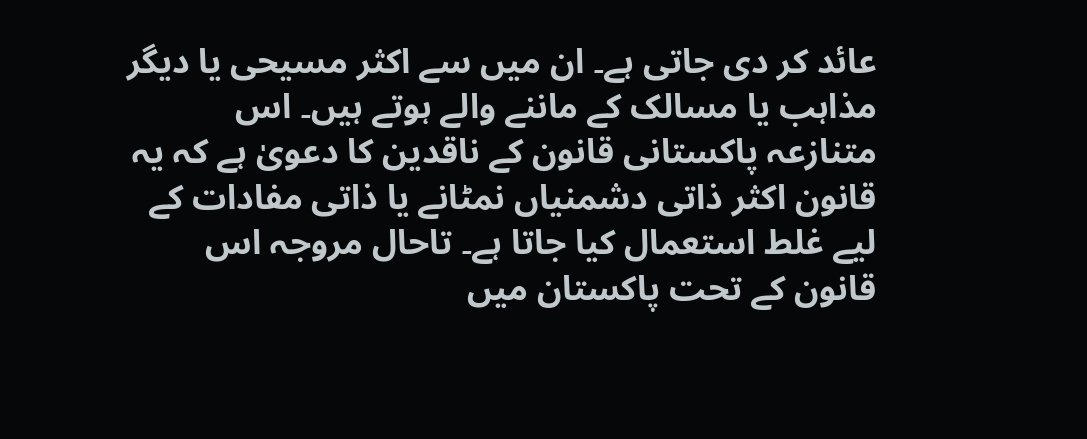عائد کر دی جاتی ہے۔ ان ميں سے اکثر مسيحی يا ديگر مذاہب یا مسالک کے ماننے والے ہوتے ہيں۔ اس متنازعہ پاکستانی قانون کے ناقدين کا دعویٰ ہے کہ یہ قانون اکثر ذاتی دشمنیاں نمٹانے يا ذاتی مفادات کے ليے غلط استعمال کيا جاتا ہے۔ تاحال مروجہ اس قانون کے تحت پاکستان میں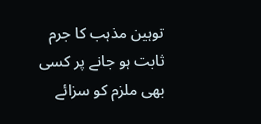توہين مذہب کا جرم ثابت ہو جانے پر کسی بھی ملزم کو سزائے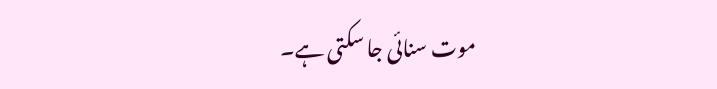موت سنائی جا سکتی ہے۔